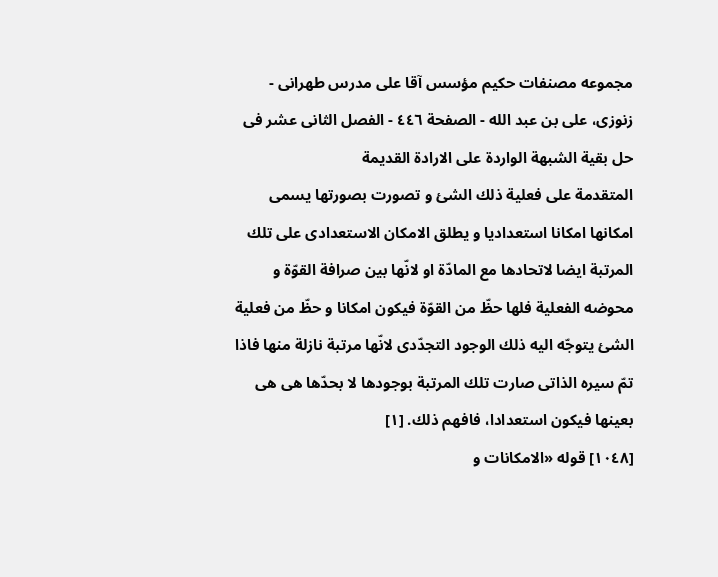مجموعه مصنفات حكيم مؤسس آقا على مدرس طهرانى - زنوزى، على بن عبد الله - الصفحة ٤٤٦ - الفصل الثانى عشر فى حل بقية الشبهة الواردة على الارادة القديمة
المتقدمة على فعلية ذلك الشئ و تصورت بصورتها يسمى امكانها امكانا استعداديا و يطلق الامكان الاستعدادى على تلك المرتبة ايضا لاتحادها مع المادّة او لانّها بين صرافة القوّة و محوضه الفعلية فلها حظّ من القوّة فيكون امكانا و حظّ من فعلية الشئ يتوجّه اليه ذلك الوجود التجدّدى لانّها مرتبة نازلة منها فاذا تمّ سيره الذاتى صارت تلك المرتبة بوجودها لا بحدّها هى هى بعينها فيكون استعدادا، فافهم ذلك. [١]
[١٠٤٨] قوله «الامكانات و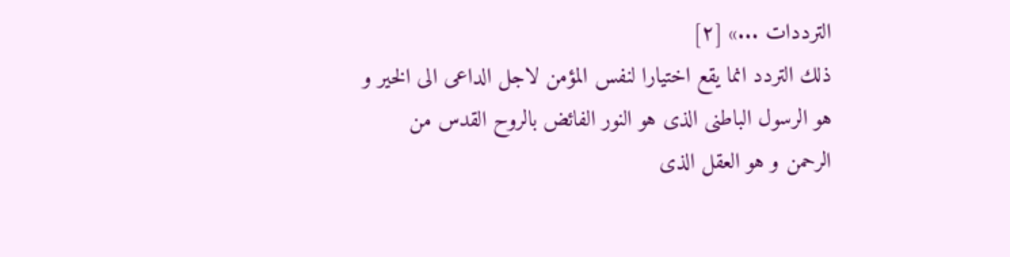الترددات ...» [٢]
ذلك التردد انما يقع اختيارا لنفس المؤمن لاجل الداعى الى الخير و هو الرسول الباطنى الذى هو النور الفائض بالروح القدس من الرحمن و هو العقل الذى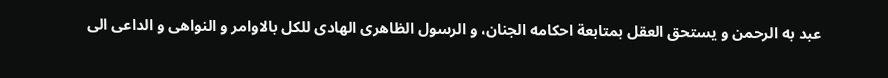عبد به الرحمن و يستحق العقل بمتابعة احكامه الجنان، و الرسول الظاهرى الهادى للكل بالاوامر و النواهى و الداعى الى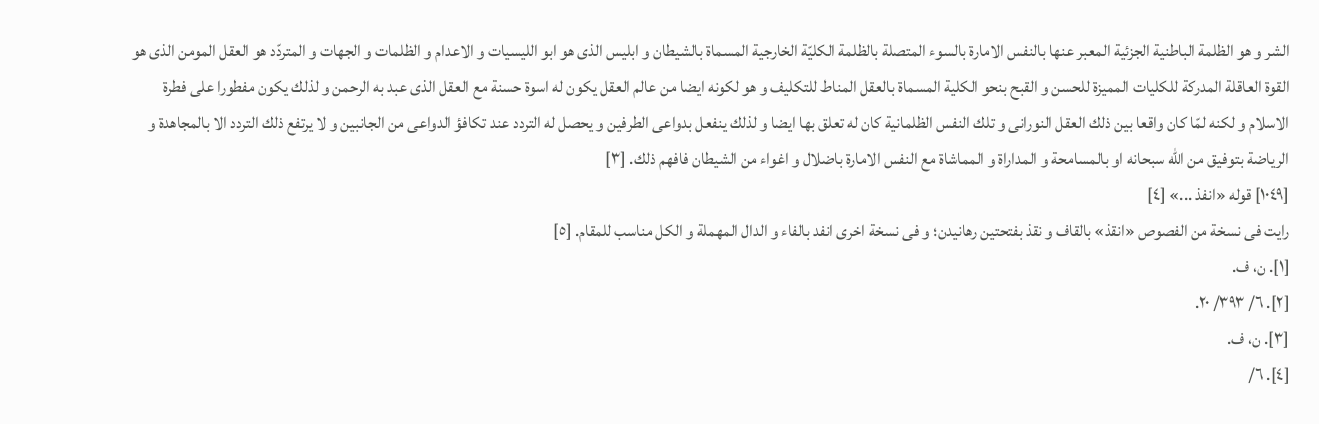الشر و هو الظلمة الباطنية الجزئية المعبر عنها بالنفس الامارة بالسوء المتصلة بالظلمة الكليّة الخارجية المسماة بالشيطان و ابليس الذى هو ابو الليسيات و الاعدام و الظلمات و الجهات و المتردّد هو العقل المومن الذى هو القوة العاقلة المدركة للكليات المميزة للحسن و القبح بنحو الكلية المسماة بالعقل المناط للتكليف و هو لكونه ايضا من عالم العقل يكون له اسوة حسنة مع العقل الذى عبد به الرحمن و لذلك يكون مفطورا على فطرة الاسلام و لكنه لمّا كان واقعا بين ذلك العقل النورانى و تلك النفس الظلمانية كان له تعلق بها ايضا و لذلك ينفعل بدواعى الطرفين و يحصل له التردد عند تكافؤ الدواعى من الجانبين و لا يرتفع ذلك التردد الا بالمجاهدة و الرياضة بتوفيق من الله سبحانه او بالمسامحة و المداراة و المماشاة مع النفس الامارة باضلال و اغواء من الشيطان فافهم ذلك. [٣]
[١٠٤٩] قوله «انفذ ...» [٤]
رايت فى نسخة من الفصوص «انقذ» بالقاف و نقذ بفتحتين رهانيدن؛ و فى نسخة اخرى انفد بالفاء و الدال المهملة و الكل مناسب للمقام. [٥]
[١]. ن، ف.
[٢]. ٦/ ٣٩٣/ ٢٠.
[٣]. ن، ف.
[٤]. ٦/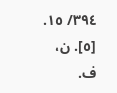٣٩٤/ ١٥.
[٥]. ن، ف.